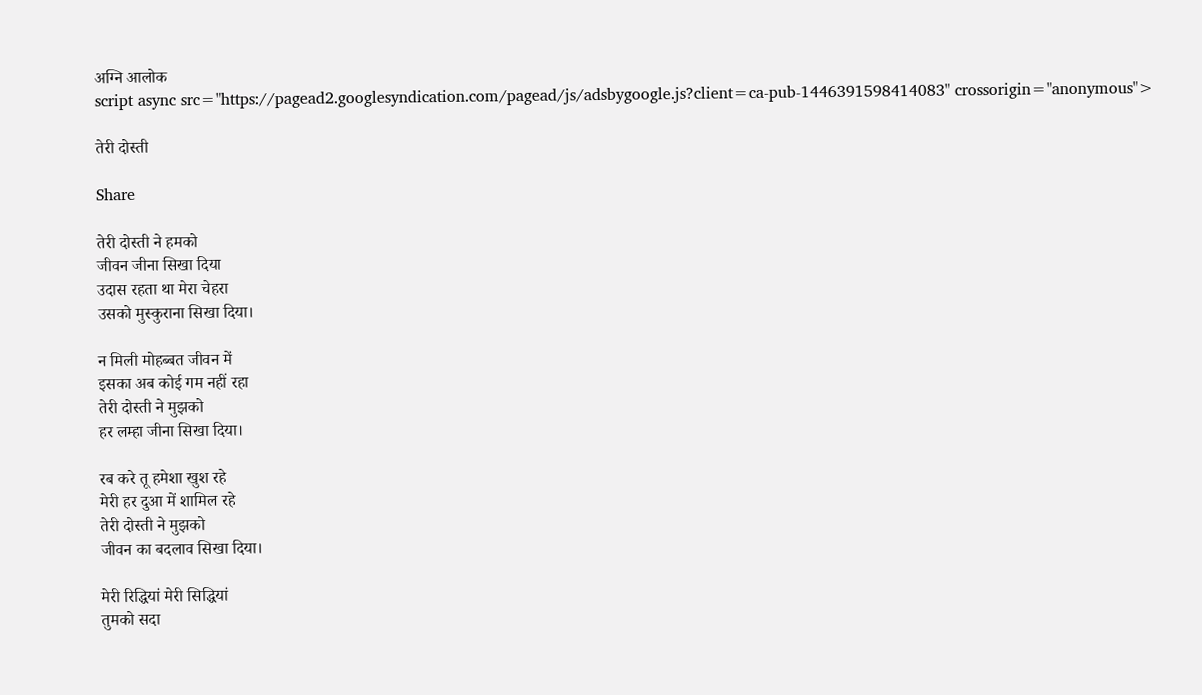अग्नि आलोक
script async src="https://pagead2.googlesyndication.com/pagead/js/adsbygoogle.js?client=ca-pub-1446391598414083" crossorigin="anonymous">

तेरी दोस्ती

Share

तेरी दोस्ती ने हमको
जीवन जीना सिखा दिया
उदास रहता था मेरा चेहरा
उसको मुस्कुराना सिखा दिया।

न मिली मोहब्बत जीवन में
इसका अब कोई गम नहीं रहा
तेरी दोस्ती ने मुझको
हर लम्हा जीना सिखा दिया।

रब करे तू हमेशा खुश रहे
मेरी हर दुआ में शामिल रहे
तेरी दोस्ती ने मुझको
जीवन का बदलाव सिखा दिया।

मेरी रिद्धियां मेरी सिद्धियां
तुमको सदा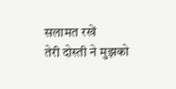सलामत रखें
तेरी दोस्ती ने मुझको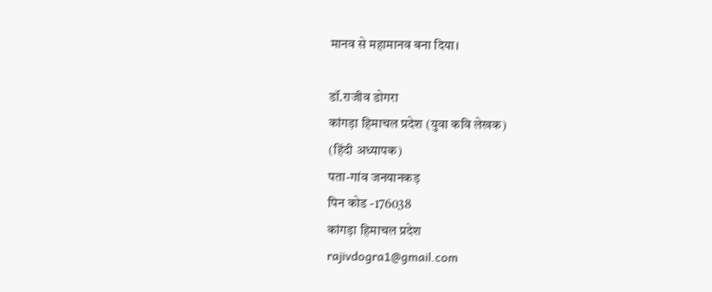मानव से महामानव बना दिया।

डॉ.राजीव डोगरा
कांगड़ा हिमाचल प्रदेश (युवा कवि लेखक)
(हिंदी अध्यापक)
पता-गांव जनयानकड़
पिन कोड -176038
कांगड़ा हिमाचल प्रदेश
rajivdogra1@gmail.com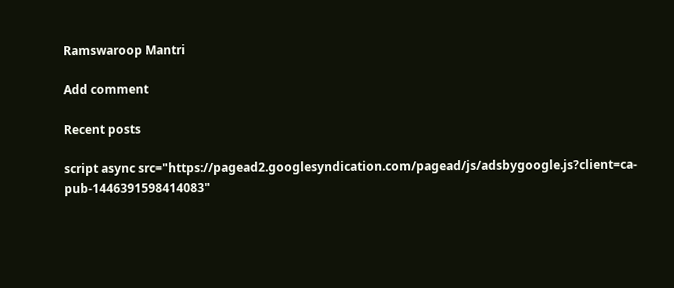Ramswaroop Mantri

Add comment

Recent posts

script async src="https://pagead2.googlesyndication.com/pagead/js/adsbygoogle.js?client=ca-pub-1446391598414083"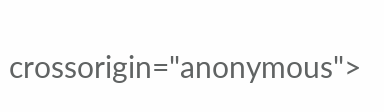crossorigin="anonymous">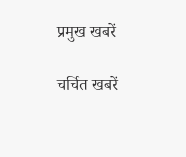प्रमुख खबरें

चर्चित खबरें